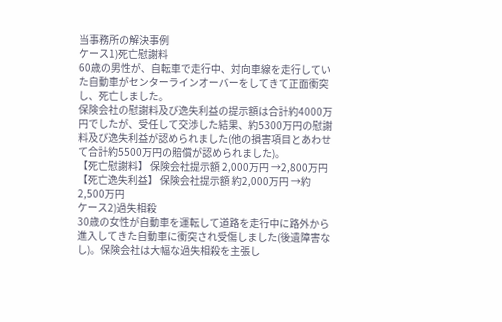当事務所の解決事例
ケース1)死亡慰謝料
60歳の男性が、自転車で走行中、対向車線を走行していた自動車がセンターラインオーバーをしてきて正面衝突し、死亡しました。
保険会社の慰謝料及び逸失利益の提示額は合計約4000万円でしたが、受任して交渉した結果、約5300万円の慰謝料及び逸失利益が認められました(他の損害項目とあわせて合計約5500万円の賠償が認められました)。
【死亡慰謝料】 保険会社提示額 2,000万円 →2,800万円
【死亡逸失利益】 保険会社提示額 約2,000万円 →約2,500万円
ケース2)過失相殺
30歳の女性が自動車を運転して道路を走行中に路外から進入してきた自動車に衝突され受傷しました(後遺障害なし)。保険会社は大幅な過失相殺を主張し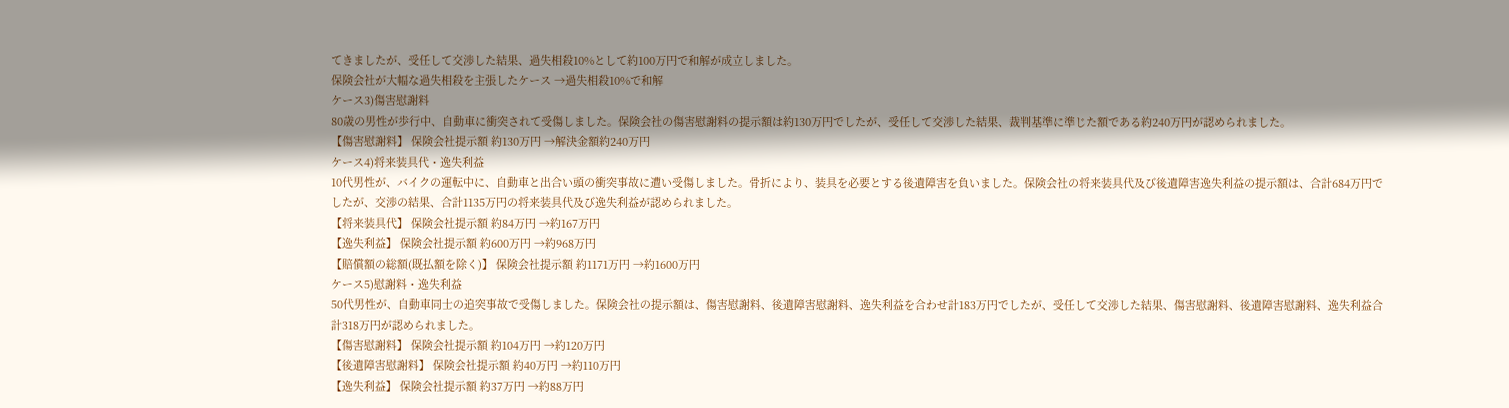てきましたが、受任して交渉した結果、過失相殺10%として約100万円で和解が成立しました。
保険会社が大幅な過失相殺を主張したケース →過失相殺10%で和解
ケース3)傷害慰謝料
80歳の男性が歩行中、自動車に衝突されて受傷しました。保険会社の傷害慰謝料の提示額は約130万円でしたが、受任して交渉した結果、裁判基準に準じた額である約240万円が認められました。
【傷害慰謝料】 保険会社提示額 約130万円 →解決金額約240万円
ケース4)将来装具代・逸失利益
10代男性が、バイクの運転中に、自動車と出合い頭の衝突事故に遭い受傷しました。骨折により、装具を必要とする後遺障害を負いました。保険会社の将来装具代及び後遺障害逸失利益の提示額は、合計684万円でしたが、交渉の結果、合計1135万円の将来装具代及び逸失利益が認められました。
【将来装具代】 保険会社提示額 約84万円 →約167万円
【逸失利益】 保険会社提示額 約600万円 →約968万円
【賠償額の総額(既払額を除く)】 保険会社提示額 約1171万円 →約1600万円
ケース5)慰謝料・逸失利益
50代男性が、自動車同士の追突事故で受傷しました。保険会社の提示額は、傷害慰謝料、後遺障害慰謝料、逸失利益を合わせ計183万円でしたが、受任して交渉した結果、傷害慰謝料、後遺障害慰謝料、逸失利益合計318万円が認められました。
【傷害慰謝料】 保険会社提示額 約104万円 →約120万円
【後遺障害慰謝料】 保険会社提示額 約40万円 →約110万円
【逸失利益】 保険会社提示額 約37万円 →約88万円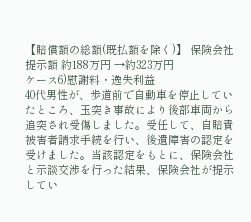【賠償額の総額(既払額を除く)】 保険会社提示額 約188万円 →約323万円
ケース6)慰謝料・逸失利益
40代男性が、歩道前で自動車を停止していたところ、玉突き事故により後部車両から追突され受傷しました。受任して、自賠責被害者請求手続を行い、後遺障害の認定を受けました。当該認定をもとに、保険会社と示談交渉を行った結果、保険会社が提示してい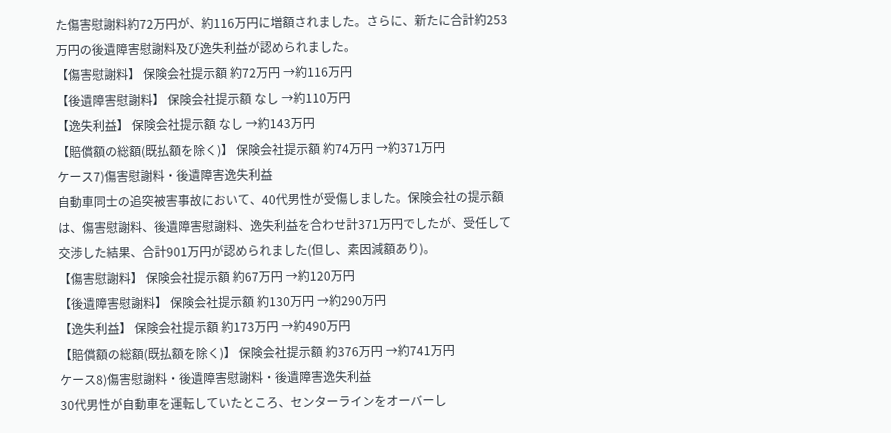た傷害慰謝料約72万円が、約116万円に増額されました。さらに、新たに合計約253万円の後遺障害慰謝料及び逸失利益が認められました。
【傷害慰謝料】 保険会社提示額 約72万円 →約116万円
【後遺障害慰謝料】 保険会社提示額 なし →約110万円
【逸失利益】 保険会社提示額 なし →約143万円
【賠償額の総額(既払額を除く)】 保険会社提示額 約74万円 →約371万円
ケース7)傷害慰謝料・後遺障害逸失利益
自動車同士の追突被害事故において、40代男性が受傷しました。保険会社の提示額は、傷害慰謝料、後遺障害慰謝料、逸失利益を合わせ計371万円でしたが、受任して交渉した結果、合計901万円が認められました(但し、素因減額あり)。
【傷害慰謝料】 保険会社提示額 約67万円 →約120万円
【後遺障害慰謝料】 保険会社提示額 約130万円 →約290万円
【逸失利益】 保険会社提示額 約173万円 →約490万円
【賠償額の総額(既払額を除く)】 保険会社提示額 約376万円 →約741万円
ケース8)傷害慰謝料・後遺障害慰謝料・後遺障害逸失利益
30代男性が自動車を運転していたところ、センターラインをオーバーし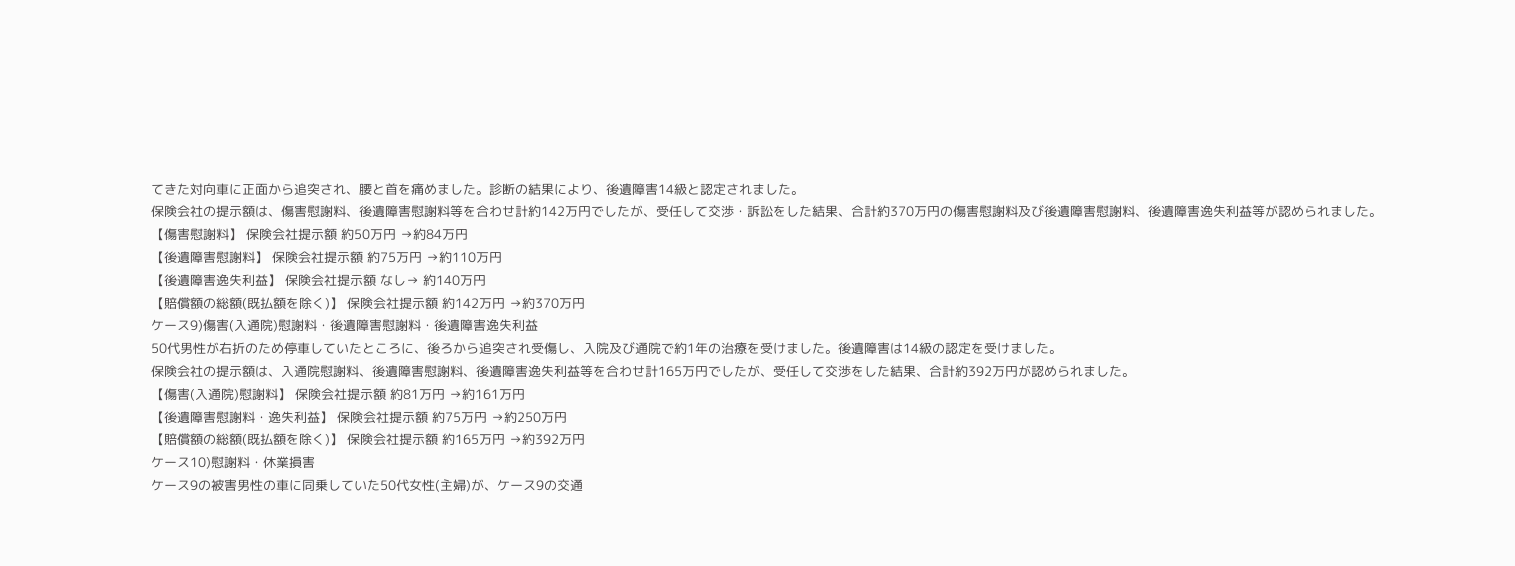てきた対向車に正面から追突され、腰と首を痛めました。診断の結果により、後遺障害14級と認定されました。
保険会社の提示額は、傷害慰謝料、後遺障害慰謝料等を合わせ計約142万円でしたが、受任して交渉・訴訟をした結果、合計約370万円の傷害慰謝料及び後遺障害慰謝料、後遺障害逸失利益等が認められました。
【傷害慰謝料】 保険会社提示額 約50万円 →約84万円
【後遺障害慰謝料】 保険会社提示額 約75万円 →約110万円
【後遺障害逸失利益】 保険会社提示額 なし→ 約140万円
【賠償額の総額(既払額を除く)】 保険会社提示額 約142万円 →約370万円
ケース9)傷害(入通院)慰謝料・後遺障害慰謝料・後遺障害逸失利益
50代男性が右折のため停車していたところに、後ろから追突され受傷し、入院及び通院で約1年の治療を受けました。後遺障害は14級の認定を受けました。
保険会社の提示額は、入通院慰謝料、後遺障害慰謝料、後遺障害逸失利益等を合わせ計165万円でしたが、受任して交渉をした結果、合計約392万円が認められました。
【傷害(入通院)慰謝料】 保険会社提示額 約81万円 →約161万円
【後遺障害慰謝料・逸失利益】 保険会社提示額 約75万円 →約250万円
【賠償額の総額(既払額を除く)】 保険会社提示額 約165万円 →約392万円
ケース10)慰謝料・休業損害
ケース9の被害男性の車に同乗していた50代女性(主婦)が、ケース9の交通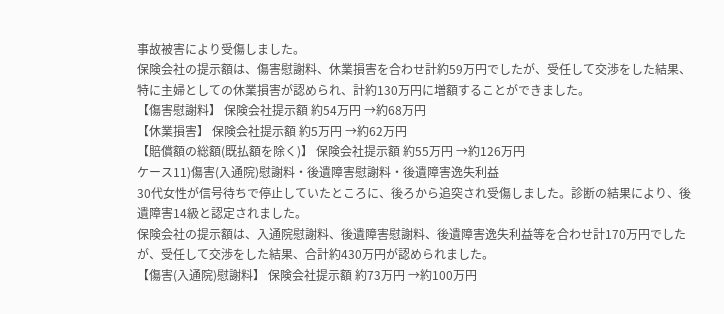事故被害により受傷しました。
保険会社の提示額は、傷害慰謝料、休業損害を合わせ計約59万円でしたが、受任して交渉をした結果、特に主婦としての休業損害が認められ、計約130万円に増額することができました。
【傷害慰謝料】 保険会社提示額 約54万円 →約68万円
【休業損害】 保険会社提示額 約5万円 →約62万円
【賠償額の総額(既払額を除く)】 保険会社提示額 約55万円 →約126万円
ケース11)傷害(入通院)慰謝料・後遺障害慰謝料・後遺障害逸失利益
30代女性が信号待ちで停止していたところに、後ろから追突され受傷しました。診断の結果により、後遺障害14級と認定されました。
保険会社の提示額は、入通院慰謝料、後遺障害慰謝料、後遺障害逸失利益等を合わせ計170万円でしたが、受任して交渉をした結果、合計約430万円が認められました。
【傷害(入通院)慰謝料】 保険会社提示額 約73万円 →約100万円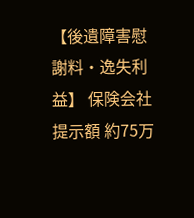【後遺障害慰謝料・逸失利益】 保険会社提示額 約75万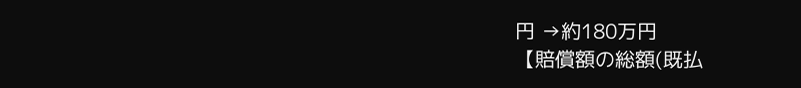円 →約180万円
【賠償額の総額(既払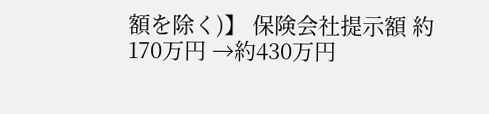額を除く)】 保険会社提示額 約170万円 →約430万円